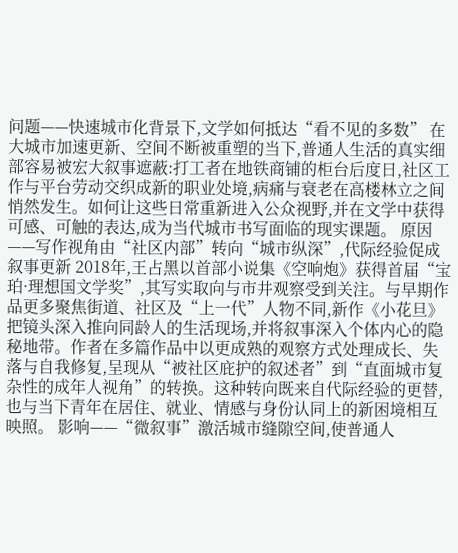问题——快速城市化背景下,文学如何抵达“看不见的多数” 在大城市加速更新、空间不断被重塑的当下,普通人生活的真实细部容易被宏大叙事遮蔽:打工者在地铁商铺的柜台后度日,社区工作与平台劳动交织成新的职业处境,病痛与衰老在高楼林立之间悄然发生。如何让这些日常重新进入公众视野,并在文学中获得可感、可触的表达,成为当代城市书写面临的现实课题。 原因——写作视角由“社区内部”转向“城市纵深”,代际经验促成叙事更新 2018年,王占黑以首部小说集《空响炮》获得首届“宝珀·理想国文学奖”,其写实取向与市井观察受到关注。与早期作品更多聚焦街道、社区及“上一代”人物不同,新作《小花旦》把镜头深入推向同龄人的生活现场,并将叙事深入个体内心的隐秘地带。作者在多篇作品中以更成熟的观察方式处理成长、失落与自我修复,呈现从“被社区庇护的叙述者”到“直面城市复杂性的成年人视角”的转换。这种转向既来自代际经验的更替,也与当下青年在居住、就业、情感与身份认同上的新困境相互映照。 影响——“微叙事”激活城市缝隙空间,使普通人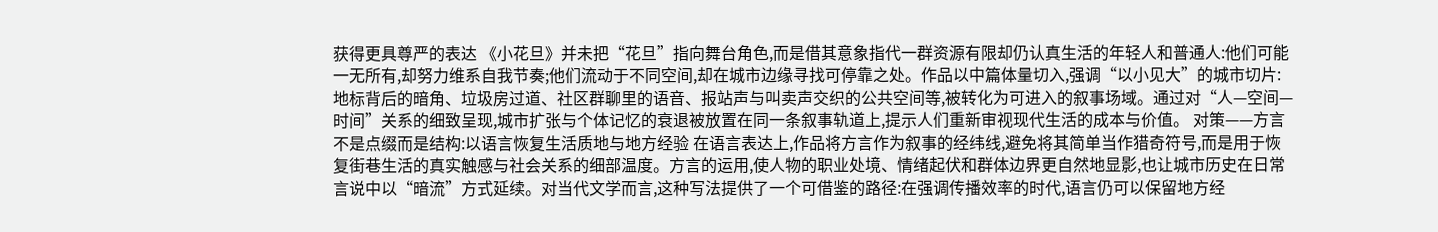获得更具尊严的表达 《小花旦》并未把“花旦”指向舞台角色,而是借其意象指代一群资源有限却仍认真生活的年轻人和普通人:他们可能一无所有,却努力维系自我节奏;他们流动于不同空间,却在城市边缘寻找可停靠之处。作品以中篇体量切入,强调“以小见大”的城市切片:地标背后的暗角、垃圾房过道、社区群聊里的语音、报站声与叫卖声交织的公共空间等,被转化为可进入的叙事场域。通过对“人—空间—时间”关系的细致呈现,城市扩张与个体记忆的衰退被放置在同一条叙事轨道上,提示人们重新审视现代生活的成本与价值。 对策——方言不是点缀而是结构:以语言恢复生活质地与地方经验 在语言表达上,作品将方言作为叙事的经纬线,避免将其简单当作猎奇符号,而是用于恢复街巷生活的真实触感与社会关系的细部温度。方言的运用,使人物的职业处境、情绪起伏和群体边界更自然地显影,也让城市历史在日常言说中以“暗流”方式延续。对当代文学而言,这种写法提供了一个可借鉴的路径:在强调传播效率的时代,语言仍可以保留地方经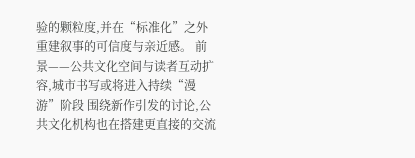验的颗粒度,并在“标准化”之外重建叙事的可信度与亲近感。 前景——公共文化空间与读者互动扩容,城市书写或将进入持续“漫游”阶段 围绕新作引发的讨论,公共文化机构也在搭建更直接的交流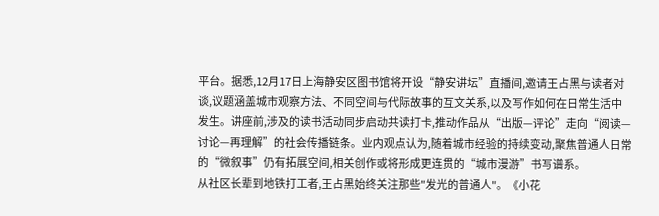平台。据悉,12月17日上海静安区图书馆将开设“静安讲坛”直播间,邀请王占黑与读者对谈,议题涵盖城市观察方法、不同空间与代际故事的互文关系,以及写作如何在日常生活中发生。讲座前,涉及的读书活动同步启动共读打卡,推动作品从“出版—评论”走向“阅读—讨论—再理解”的社会传播链条。业内观点认为,随着城市经验的持续变动,聚焦普通人日常的“微叙事”仍有拓展空间,相关创作或将形成更连贯的“城市漫游”书写谱系。
从社区长辈到地铁打工者,王占黑始终关注那些"发光的普通人"。《小花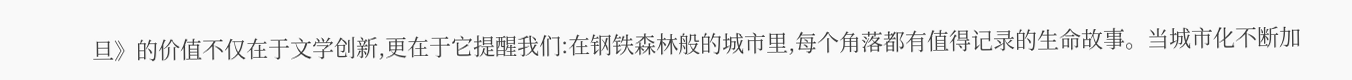旦》的价值不仅在于文学创新,更在于它提醒我们:在钢铁森林般的城市里,每个角落都有值得记录的生命故事。当城市化不断加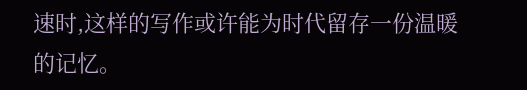速时,这样的写作或许能为时代留存一份温暖的记忆。